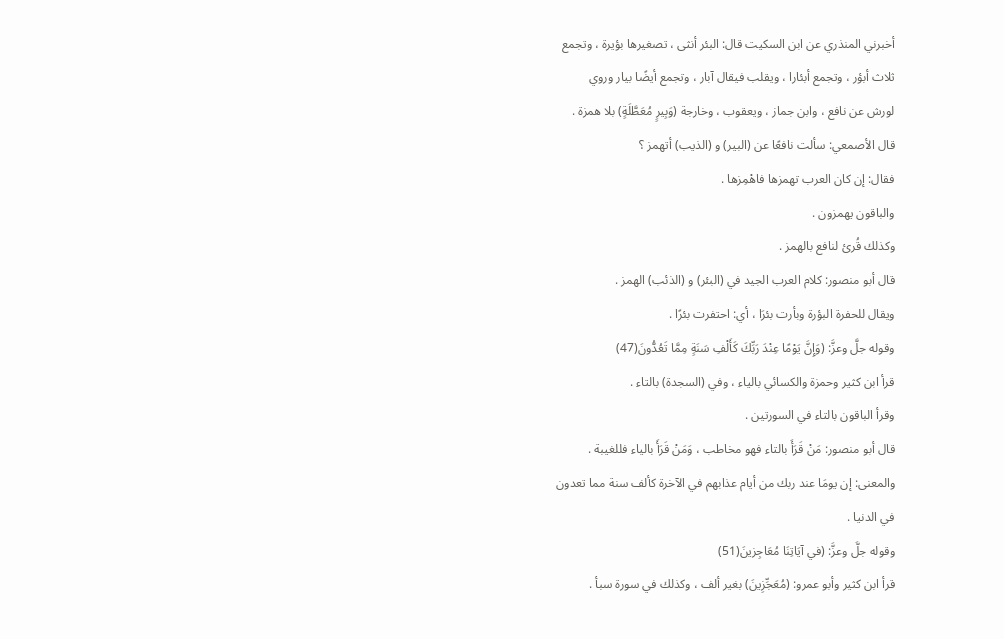أخبرني المنذري عن ابن السكيت قال: البئر أنثى ، تصغيرها بؤيرة ، وتجمع
ثلاث أبؤر ، وتجمع أبئارا ، ويقلب فيقال آبار ، وتجمع أيضًا بيار وروي
لورش عن نافع ، وابن جماز ، ويعقوب ، وخارجة (وَبِيرٍ مُعَطَّلَةٍ) بلا همزة .
قال الأصمعي: سألت نافعًا عن (البير) و (الذيب) أتهمز ؟
فقال: إن كان العرب تهمزها فاهْمِزها .
والباقون يهمزون .
وكذلك قُرئ لنافع بالهمز .
قال أبو منصور: كلام العرب الجيد في (البئر) و (الذئب) الهمز .
ويقال للحفرة البؤرة وبأرت بئرَا ، أي: احتفرت بئرًا .
وقوله جلَّ وعزَّ: (وَإِنَّ يَوْمًا عِنْدَ رَبِّكَ كَأَلْفِ سَنَةٍ مِمَّا تَعُدُّونَ(47)
قرأ ابن كثير وحمزة والكسائي بالياء ، وفي (السجدة) بالتاء .
وقرأ الباقون بالتاء في السورتين .
قال أبو منصور: مَنْ قَرَأَ بالتاء فهو مخاطب ، وَمَنْ قَرَأَ بالياء فللغيبة .
والمعنى: إن يومَا عند ربك من أيام عذابهم في الآخرة كألف سنة مما تعدون
في الدنيا .
وقوله جلَّ وعزَّ: (في آيَاتِنَا مُعَاجِزينَ(51)
قرأ ابن كثير وأبو عمرو: (مُعَجِّزِينَ) بغير ألف ، وكذلك في سورة سبأ .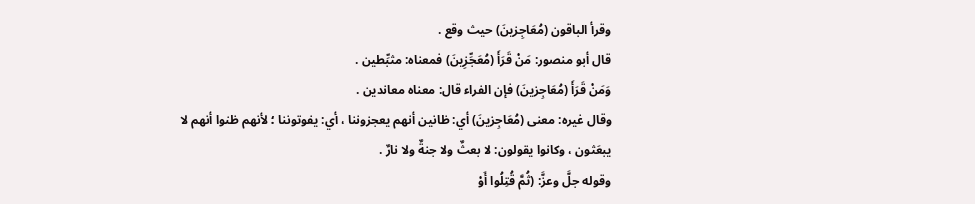وقرأ الباقون (مُعَاجِزينَ) حيث وقع .
قال أبو منصور: مَنْ قَرَأَ (مُعَجِّزِينَ) فمعناه: مثبِّطين .
وَمَنْ قَرَأَ (مُعَاجِزينَ) فإن الفراء قال: معناه معاندين .
وقال غيره: معنى (مُعَاجِزينَ) أي: ظانين أنهم يعجزوننا ، أي: يفوتوننا ؛ لأنهم ظنوا أنهم لا يبعَثون ، وكانوا يقولون: لا بعثٌ ولا جنةٌ ولا نارٌ .
وقوله جلَّ وعزَّ: (ثُمَّ قُتِلُوا أَوْ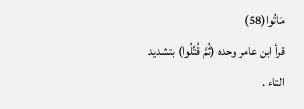مَاتُوا(58)
قرأ ابن عامر وحده (ثُمَّ قُتِّلُوا) بتشديد التاء .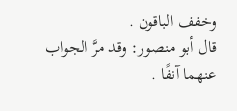وخفف الباقون .
قال أبو منصور: وقد مرَّ الجواب عنهما آنفًا .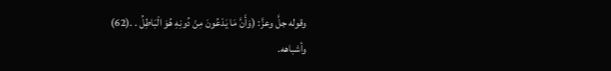وقوله جلَّ وعزَّ: (وَأَنَّ مَا يَدْعُونَ مِنْ دُونِهِ هُوَ الْبَاطِلُ . .(62)
وأشباهه.